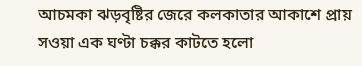আচমকা ঝড়বৃষ্টির জেরে কলকাতার আকাশে প্রায় সওয়া এক ঘণ্টা চক্কর কাটতে হলো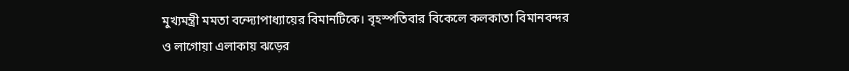মুখ্যমন্ত্রী মমতা বন্দ্যোপাধ্যায়ের বিমানটিকে। বৃহস্পতিবার বিকেলে কলকাতা বিমানবন্দর ও লাগোয়া এলাকায় ঝড়ের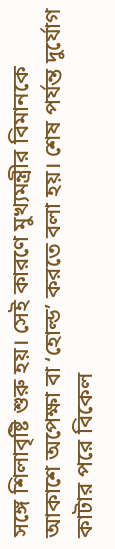সঙ্গে শিলাবৃষ্টি শুরু হয়। সেই কারণে মুখ্যমন্ত্রীর বিমানকে আকাশে অপেক্ষা বা ‘হোল্ড’ করতে বলা হয়। শেষ পর্যন্ত দুর্যোগ কাটার পরে বিকেল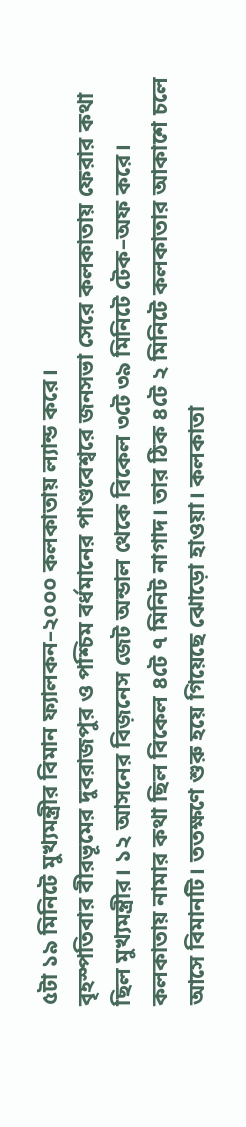৫টা ১৯ মিনিটে মুখ্যমন্ত্রীর বিমান ফ্যালকন–২০০০ কলকাতায় ল্যান্ড করে।
বৃহস্পতিবার বীরভূমের দুবরাজপুর ও পশ্চিম বর্ধমানের পাণ্ডবেশ্বরে জনসভা সেরে কলকাতায় ফেরার কথা ছিল মুখ্যমন্ত্রীর। ১২ আসনের বিজ়নেস জেট অন্ডাল থেকে বিকেল ৩টে ৩৯ মিনিটে টেক–অফ করে। কলকাতায় নামার কথা ছিল বিকেল ৪টে ৭ মিনিট নাগাদ। তার ঠিক ৪টে ২ মিনিটে কলকাতার আকাশে চলে আসে বিমানটি। ততক্ষণে শুরু হয়ে গিয়েছে ঝোড়ো হাওয়া। কলকাতা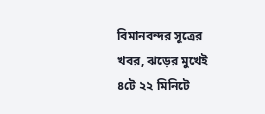বিমানবন্দর সূত্রের খবর, ঝড়ের মুখেই ৪টে ২২ মিনিটে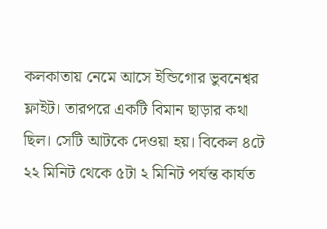কলকাতায় নেমে আসে ইন্ডিগোর ভুবনেশ্বর ফ্লাইট। তারপরে একটি বিমান ছাড়ার কথা ছিল। সেটি আটকে দেওয়া হয়। বিকেল ৪টে ২২ মিনিট থেকে ৫টা ২ মিনিট পর্যন্ত কার্যত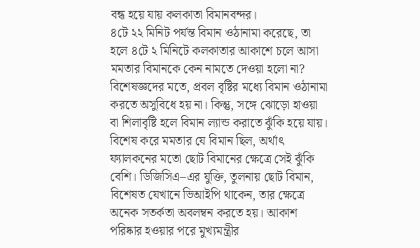বন্ধ হয়ে যায় কলকাতা বিমানবন্দর।
৪টে ২২ মিনিট পর্যন্ত বিমান ওঠানামা করেছে, তা হলে ৪টে ২ মিনিটে কলকাতার আকাশে চলে আসা মমতার বিমানকে কেন নামতে দেওয়া হলো না? বিশেষজ্ঞদের মতে, প্রবল বৃষ্টির মধ্যে বিমান ওঠানামা করতে অসুবিধে হয় না। কিন্তু, সঙ্গে ঝোড়ো হাওয়া বা শিলাবৃষ্টি হলে বিমান ল্যান্ড করাতে ঝুঁকি হয়ে যায়। বিশেষ করে মমতার যে বিমান ছিল, অর্থাৎ ফ্যালকনের মতো ছোট বিমানের ক্ষেত্রে সেই ঝুঁকি বেশি। ডিজিসিএ–এর যুক্তি, তুলনায় ছোট বিমান, বিশেষত যেখানে ভিআইপি থাকেন, তার ক্ষেত্রে অনেক সতর্কতা অবলম্বন করতে হয়। আকাশ পরিষ্কার হওয়ার পরে মুখ্যমন্ত্রীর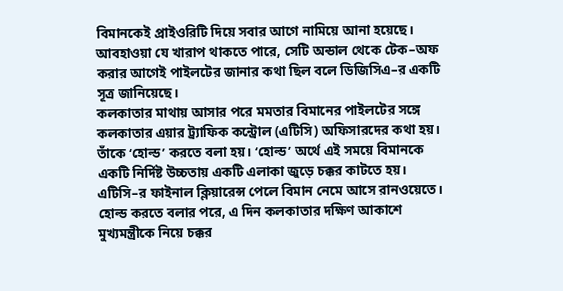বিমানকেই প্রাইওরিটি দিয়ে সবার আগে নামিয়ে আনা হয়েছে। আবহাওয়া যে খারাপ থাকতে পারে, সেটি অন্ডাল থেকে টেক–অফ করার আগেই পাইলটের জানার কথা ছিল বলে ডিজিসিএ–র একটি সূত্র জানিয়েছে।
কলকাতার মাথায় আসার পরে মমতার বিমানের পাইলটের সঙ্গে কলকাতার এয়ার ট্র্যাফিক কন্ট্রোল (এটিসি) অফিসারদের কথা হয়। তাঁকে ‘হোল্ড’ করতে বলা হয়। ‘হোল্ড’ অর্থে এই সময়ে বিমানকে একটি নির্দিষ্ট উচ্চতায় একটি এলাকা জুড়ে চক্কর কাটতে হয়। এটিসি–র ফাইনাল ক্লিয়ারেন্স পেলে বিমান নেমে আসে রানওয়েতে। হোল্ড করতে বলার পরে, এ দিন কলকাতার দক্ষিণ আকাশে মুখ্যমন্ত্রীকে নিয়ে চক্কর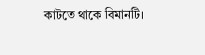কাটতে থাকে বিমানটি।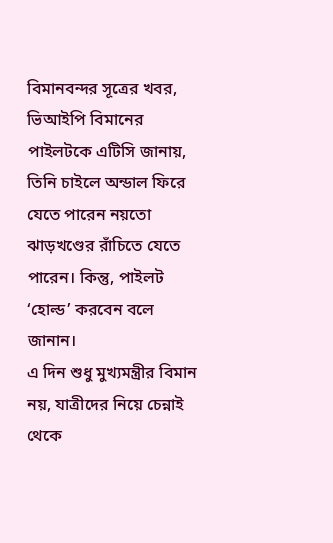বিমানবন্দর সূত্রের খবর, ভিআইপি বিমানের পাইলটকে এটিসি জানায়, তিনি চাইলে অন্ডাল ফিরে যেতে পারেন নয়তো ঝাড়খণ্ডের রাঁচিতে যেতে পারেন। কিন্তু, পাইলট ‘হোল্ড’ করবেন বলে জানান।
এ দিন শুধু মুখ্যমন্ত্রীর বিমান নয়, যাত্রীদের নিয়ে চেন্নাই থেকে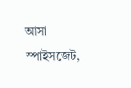আসা স্পাইসজেট,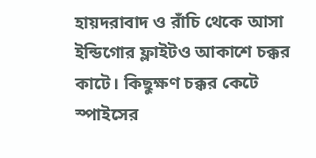হায়দরাবাদ ও রাঁচি থেকে আসা ইন্ডিগোর ফ্লাইটও আকাশে চক্কর কাটে। কিছুক্ষণ চক্কর কেটে স্পাইসের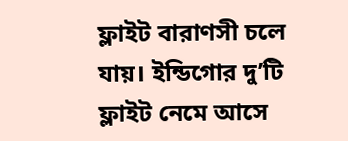ফ্লাইট বারাণসী চলে যায়। ইন্ডিগোর দু’টি ফ্লাইট নেমে আসে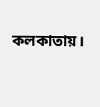কলকাতায়।